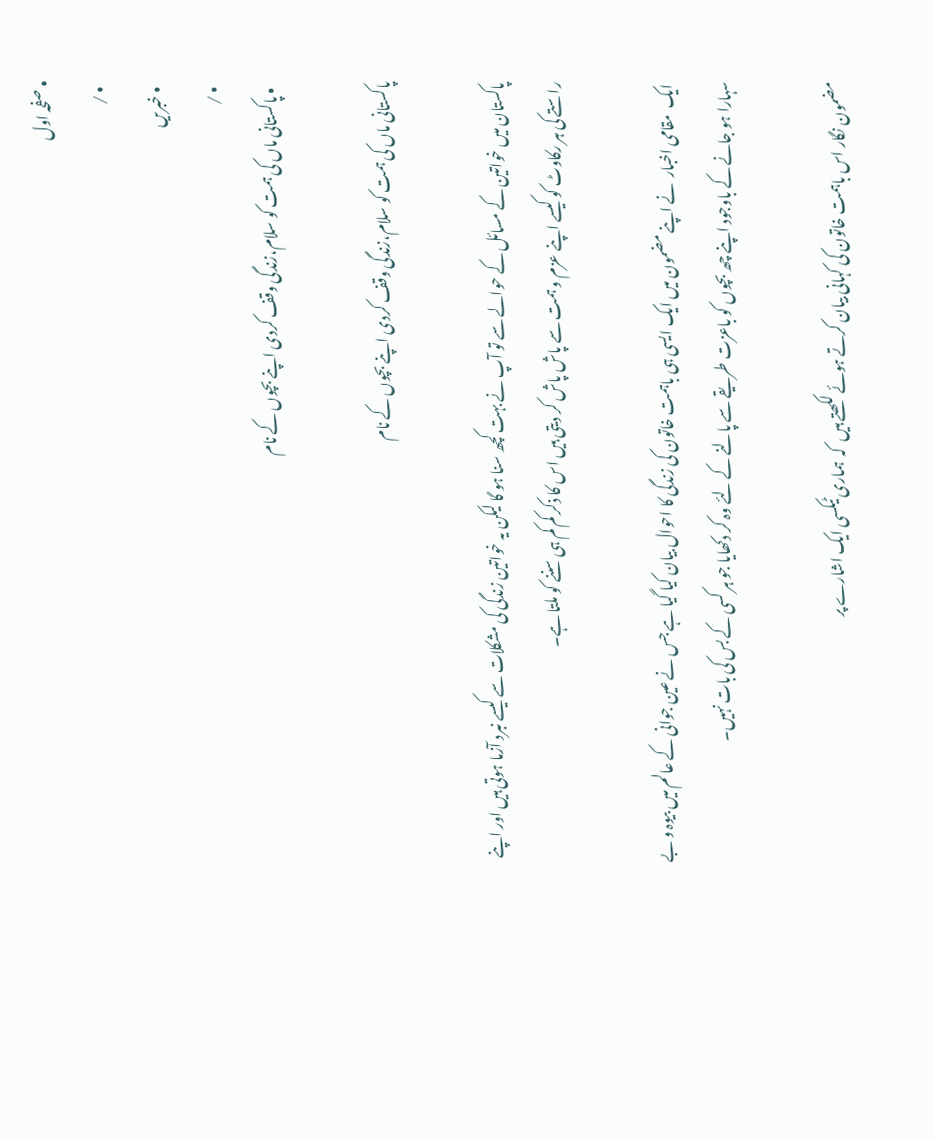• صفحہ اول
  • /
  • خبریں
  • /
  • پاکستانی ماں کی ہمت کو سلام،زندگی وقف کردی اپنے بچوں کے نام

پاکستانی ماں کی ہمت کو سلام،زندگی وقف کردی اپنے بچوں کے نام

پاکستان میں خواتین کے مسائل کے حوالے سے تو آپ نے بہت کچھ سنا ہو گا لیکن یہ خواتین زندگی کی مشکلات سے کیسے نبرد آزما ہوتی ہیں اور اپنے راستے کی ہر رکاوٹ کو کیسے اپنے عزم و ہمت سے پاش پاش کر دیتی ہیں اس کا ذکر کم کم ہی سننے کو ملتا ہے۔

 ایک  مقامی اخبار  نے اپنے مضمون میں ایک ایسی ہی باہمت خاتون کی زندگی کا احوال بیان کیا گیا ہے جس نے عین جوانی کے عالم میں بیوہ و بے سہارا ہو جانے کے باوجود اپنے چھ بچوں کو باعزت طریقے سے پالنے کے لئے وہ کر دکھایا جو ہر کسی کے بس کی بات نہیں۔

مضمون نگار اس باہمت خاتون کی کہانی بیان کرتے ہوئے لکھتے ہیں  کہ  ہماری ٹیکسی ایک اشارے پر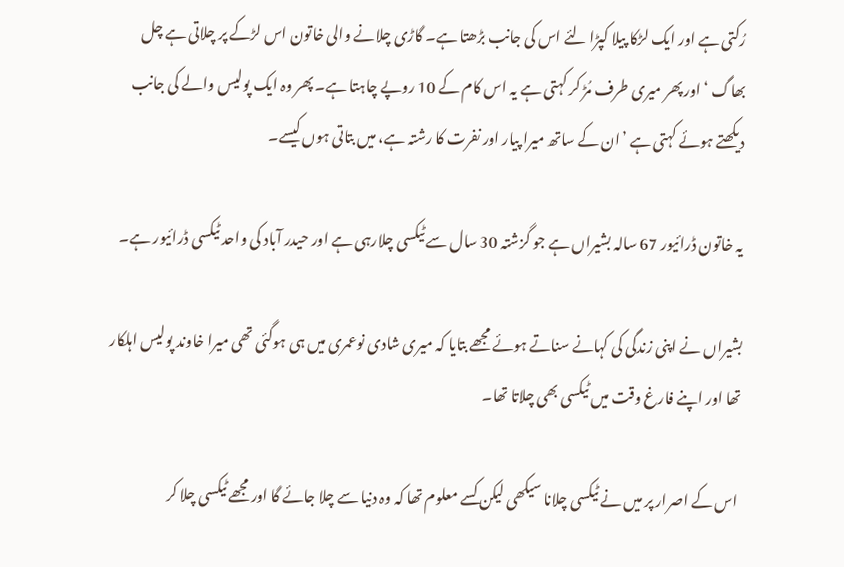رُکتی ہے اور ایک لڑکا پیلا کپڑا لئے اس کی جانب بڑھتا ہے۔ گاڑی چلانے والی خاتون اس لڑکے پر چلاتی ہے چل بھاگ ‘ اور پھر میری طرف مُڑ کر کہتی ہے یہ اس کام کے 10 روپے چاہتا ہے۔ پھر وہ ایک پولیس والے کی جانب دیکھتے ہوئے کہتی ہے ’ان کے ساتھ میرا پیار اور نفرت کا رشتہ ہے، میں بتاتی ہوں کیسے۔

یہ خاتون ڈرائیور 67 سالہ بشیراں ہے جو گزشتہ 30 سال سے ٹیکسی چلارہی ہے اور حیدر آباد کی واحد ٹیکسی ڈرائیور ہے۔

بشیراں نے اپنی زندگی کی کہانے سناتے ہوئے مجھے بتایا کہ میری شادی نوعمری میں ہی ہوگئی تھی میرا خاوند پولیس اہلکار تھا اور اپنے فارغ وقت میں ٹیکسی بھی چلاتا تھا۔

 اس کے اصرار پر میں نے ٹیکسی چلانا سیکھی لیکن کسے معلوم تھا کہ وہ دنیا سے چلا جائے گا اور مجھے ٹیکسی چلا کر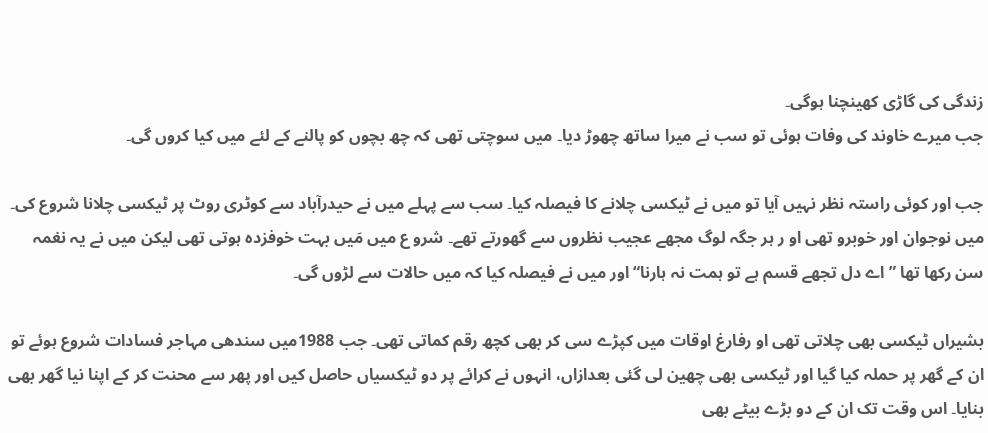زندگی کی گاڑی کھینچنا ہوگی۔
جب میرے خاوند کی وفات ہوئی تو سب نے میرا ساتھ چھوڑ دیا۔ میں سوچتی تھی کہ چھ بچوں کو پالنے کے لئے میں کیا کروں گی۔

جب اور کوئی راستہ نظر نہیں آیا تو میں نے ٹیکسی چلانے کا فیصلہ کیا۔ سب سے پہلے میں نے حیدرآباد سے کوٹری روٹ پر ٹیکسی چلانا شروع کی۔ میں نوجوان اور خوبرو تھی او ر ہر جگہ لوگ مجھے عجیب نظروں سے گھورتے تھے۔ شرو ع میں مَیں بہت خوفزدہ ہوتی تھی لیکن میں نے یہ نغمہ سن رکھا تھا ”اے دل تجھے قسم ہے تو ہمت نہ ہارنا“ اور میں نے فیصلہ کیا کہ میں حالات سے لڑوں گی۔

بشیراں ٹیکسی بھی چلاتی تھی او رفارغ اوقات میں کپڑے سی کر بھی کچھ رقم کماتی تھی۔ جب 1988میں سندھی مہاجر فسادات شروع ہوئے تو ان کے گھر پر حملہ کیا گیا اور ٹیکسی بھی چھین لی گئی بعدازاں، انہوں نے کرائے پر دو ٹیکسیاں حاصل کیں اور پھر سے محنت کر کے اپنا نیا گھر بھی بنایا۔ اس وقت تک ان کے دو بڑے بیٹے بھی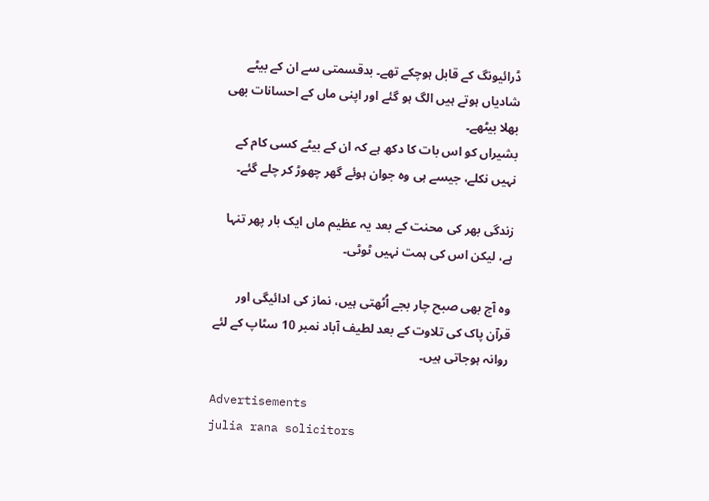ڈرائیونگ کے قابل ہوچکے تھے۔ بدقسمتی سے ان کے بیٹے شادیاں ہوتے ہیں الگ ہو گئے اور اپنی ماں کے احسانات بھی بھلا بیٹھے۔
بشیراں کو اس بات کا دکھ ہے کہ ان کے بیٹے کسی کام کے نہیں نکلے، جیسے ہی وہ جوان ہوئے گھر چھوڑ کر چلے گئے۔

زندگی بھر کی محنت کے بعد یہ عظیم ماں ایک بار پھر تنہا ہے، لیکن اس کی ہمت نہیں ٹوٹی۔

وہ آج بھی صبح چار بجے اُٹھتی ہیں، نماز کی ادائیگی اور قرآن پاک کی تلاوت کے بعد لطیف آباد نمبر 10 سٹاپ کے لئے روانہ ہوجاتی ہیں۔

Advertisements
julia rana solicitors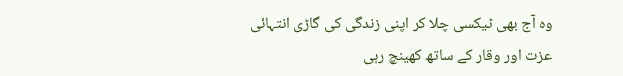وہ آج بھی ٹیکسی چلا کر اپنی زندگی کی گاڑی انتہائی عزت اور وقار کے ساتھ کھینچ رہی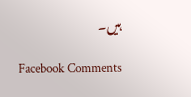ہیں۔

Facebook Comments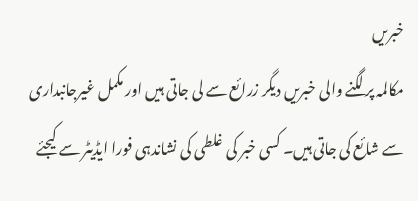خبریں
مکالمہ پر لگنے والی خبریں دیگر زرائع سے لی جاتی ہیں اور مکمل غیرجانبداری سے شائع کی جاتی ہیں۔ کسی خبر کی غلطی کی نشاندہی فورا ایڈیٹر سے کیجئے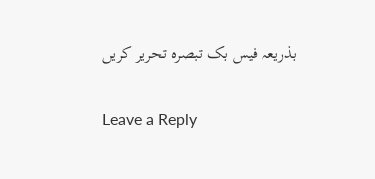بذریعہ فیس بک تبصرہ تحریر کریں

Leave a Reply